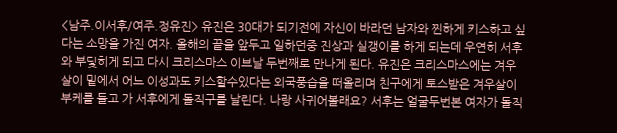<남주.이서후/여주.정유진> 유진은 30대가 되기전에 자신이 바라던 남자와 찐하게 키스하고 싶다는 소망을 가진 여자. 올해의 끝을 앞두고 일하던중 진상과 실갱이를 하게 되는데 우연히 서후와 부딫히게 되고 다시 크리스마스 이브날 두번째로 만나게 된다. 유진은 크리스마스에는 겨우살이 밑에서 어느 이성과도 키스할수있다는 외국풍습을 떠올리며 친구에게 토스받은 겨우살이 부케를 들고 가 서후에게 돌직구를 날린다. 나랑 사귀어볼래요? 서후는 얼굴두번본 여자가 돌직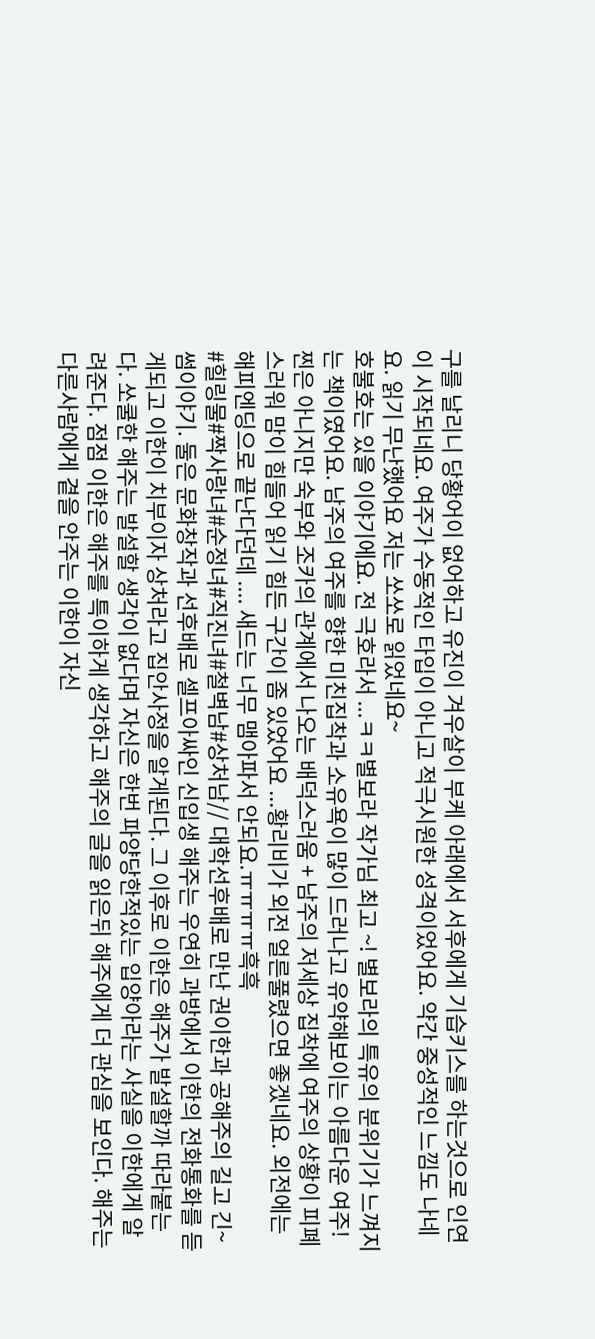구를 날리니 당황어이 없어하고 유진이 겨우살이 부케 아래에서 서후에게 기습키스를 하는것으로 인연이 시작되네요. 여주가 수동적인 타입이 아니고 적극시원한 성격이었어요. 약간 중성적인 느낌도 나네요. 읽기 무난했어요 저는 쏘쏘로 읽었네요~
호불호는 있을 이야기에요. 전 극호라서 ...ㅋㅋ별보라 작가님 최고 ~! 별보라의 특유의 분위기가 느껴지는 책이였어요. 남주의 여주를 향한 미친집착과 소유욕이 많이 드러나고 유약해보이는 아름다운 여주! 찐은 아니지만 숙부와 조카의 관계에서 나오는 배덕스러움 + 남주의 저세상 집착에 여주의 상황이 피폐스러워 맘이 힘들어 읽기 힘든 구간이 좀 있었어요 ...황리비가 외전 얼른풀렸으면 좋겠네요. 외전에는 해피엔딩으로 끝난다던데 .... 새드는 너무 맴아파서 안되요.ㅠㅠㅠㅠ흑흑
#힐링물#짝사랑녀#순정녀#직진녀#철벽남#상처남// 대학선후배로 만난 권이한과 공해주의 길고 긴~썸이야기. 둘은 문화창작과 선후배로 셀프아싸인 신입생 해주는 우연히 과방에서 이한의 전화통화를 듣게되고 이한이 치부이자 상처라고 집안사정을 알게된다. 그 이후로 이한은 해주가 발설할까 따라붙는다. 쏘쿨한 해주는 발설할 생각이 없다며 자신은 한번 파양당한적있는 입양아라는 사실을 이한에게 알려준다. 점점 이한은 해주를 특이하게 생각하고 해주의 글을 읽은뒤 해주에게 더 관심을 보인다. 해주는 다른사람에게 곁을 안주는 이한이 자신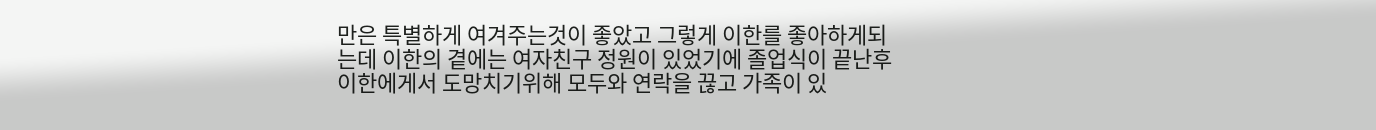만은 특별하게 여겨주는것이 좋았고 그렇게 이한를 좋아하게되는데 이한의 곁에는 여자친구 정원이 있었기에 졸업식이 끝난후 이한에게서 도망치기위해 모두와 연락을 끊고 가족이 있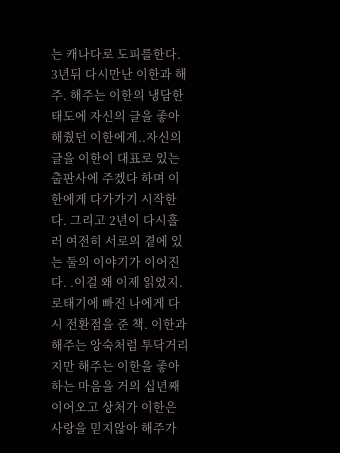는 캐나다로 도피를한다. 3년뒤 다시만난 이한과 해주. 해주는 이한의 냉담한 태도에 자신의 글을 좋아해줬던 이한에게..자신의 글을 이한이 대표로 있는 출판사에 주겠다 하며 이한에게 다가가기 시작한다. 그리고 2년이 다시흘러 여전히 서로의 곁에 있는 둘의 이야기가 이어진다. .이걸 왜 이제 읽었지. 로태기에 빠진 나에게 다시 전환점을 준 책. 이한과 해주는 앙숙처럼 투닥거리지만 해주는 이한을 좋아하는 마음을 거의 십년째 이어오고 상처가 이한은 사랑을 믿지않아 해주가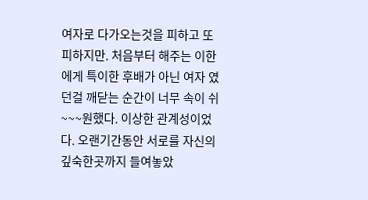여자로 다가오는것을 피하고 또 피하지만. 처음부터 해주는 이한에게 특이한 후배가 아닌 여자 였던걸 깨닫는 순간이 너무 속이 쉬~~~원했다. 이상한 관계성이었다. 오랜기간동안 서로를 자신의 깊숙한곳까지 들여놓았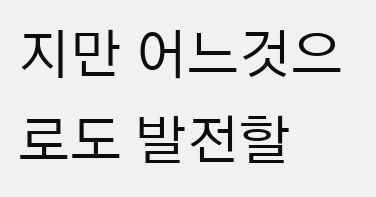지만 어느것으로도 발전할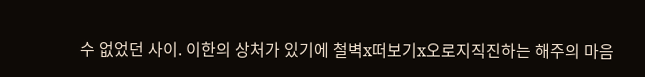수 없었던 사이. 이한의 상처가 있기에 철벽x떠보기x오로지직진하는 해주의 마음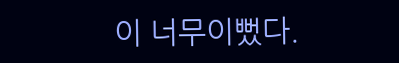이 너무이뻤다.